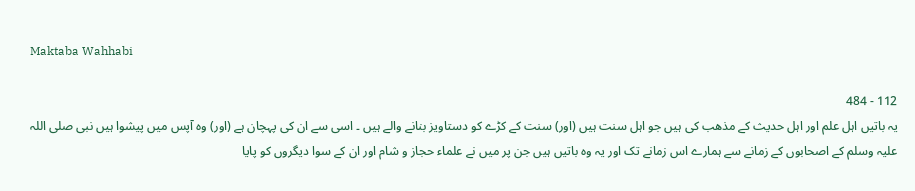Maktaba Wahhabi

112 - 484
یہ باتیں اہل علم اور اہل حدیث کے مذھب کی ہیں جو اہل سنت ہیں (اور) سنت کے کڑے کو دستاویز بنانے والے ہیں ۔ اسی سے ان کی پہچان ہے (اور) وہ آپس میں پیشوا ہیں نبی صلی اللہ علیہ وسلم کے اصحابوں کے زمانے سے ہمارے اس زمانے تک اور یہ وہ باتیں ہیں جن پر میں نے علماء حجاز و شام اور ان کے سوا دیگروں کو پایا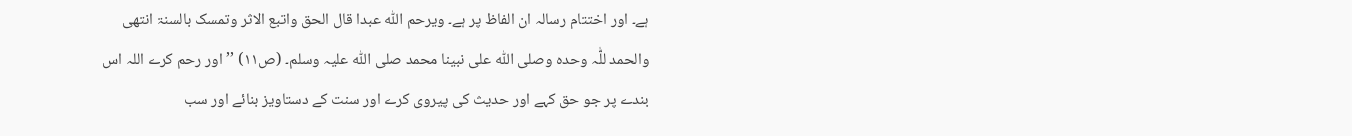ہے۔ اور اختتام رسالہ ان الفاظ پر ہے۔ ویرحم اللّٰہ عبدا قال الحق واتبع الاثر وتمسک بالسنۃ انتھی والحمد للّٰہ وحدہ وصلی اللّٰہ علی نبینا محمد صلی اللّٰہ علیہ وسلم۔ (ص۱۱) ’’اور رحم کرے اللہ اس بندے پر جو حق کہے اور حدیث کی پیروی کرے اور سنت کے دستاویز بنائے اور سب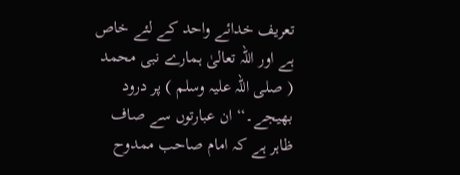تعریف خدائے واحد کے لئے خاص ہے اور اللہ تعالیٰ ہمارے نبی محمد ( صلی اللہ علیہ وسلم ) پر درود بھیجے۔‘‘ ان عبارتوں سے صاف ظاہر ہے کہ امام صاحب ممدوح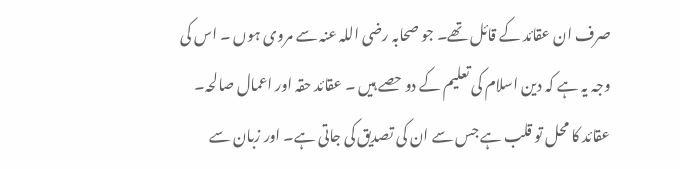صرف ان عقائد کے قائل تھے۔ جو صحابہ رضی اللہ عنہ سے مروی ہوں ۔ اس کی وجہ یہ ہے کہ دین اسلام کی تعلیم کے دو حصے ہیں ۔ عقائد حقہ اور اعمال صالحہ۔ عقائد کا محل تو قلب ہے جس سے ان کی تصدیق کی جاتی ہے۔ اور زبان سے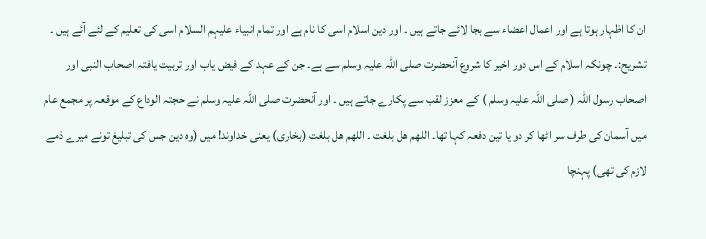ان کا اظہار ہوتا ہے اور اعمال اعضاء سے بجا لائے جاتے ہیں ۔ اور دین اسلام اسی کا نام ہے اور تمام انبیاء علیہم السلام اسی کی تعلیم کے لئے آئے ہیں ۔ تشریح:۔ چونکہ اسلام کے اس دور اخیر کا شروع آنحضرت صلی اللہ علیہ وسلم سے ہے۔ جن کے عہد کے فیض یاب اور تربیت یافتہ اصحاب النبی اور اصحاب رسول اللہ ( صلی اللہ علیہ وسلم ) کے معزز لقب سے پکارے جاتے ہیں ۔ اور آنحضرت صلی اللہ علیہ وسلم نے حجتہ الوداع کے موقعہ پر مجمع عام میں آسمان کی طرف سر اٹھا کر دو یا تین دفعہ کہا تھا۔ اللھم ھل بلغت ۔ اللھم ھل بلغت (بخاری) یعنی خداوند! میں (وہ دین جس کی تبلیغ تونے میرے ذمے لازم کی تھی) پہنچا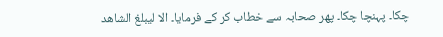چکا۔ پہنچا چکا۔ پھر صحابہ سے خطاب کر کے فرمایا۔ الا لیبلغ الشاھد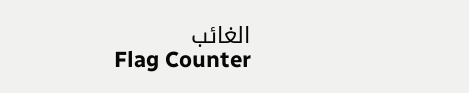الغائب
Flag Counter